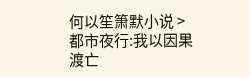何以笙箫默小说 > 都市夜行:我以因果渡亡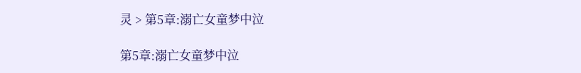灵 > 第5章:溺亡女童梦中泣

第5章:溺亡女童梦中泣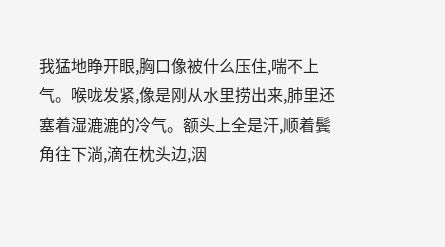我猛地睁开眼,胸口像被什么压住,喘不上气。喉咙发紧,像是刚从水里捞出来,肺里还塞着湿漉漉的冷气。额头上全是汗,顺着鬓角往下淌,滴在枕头边,洇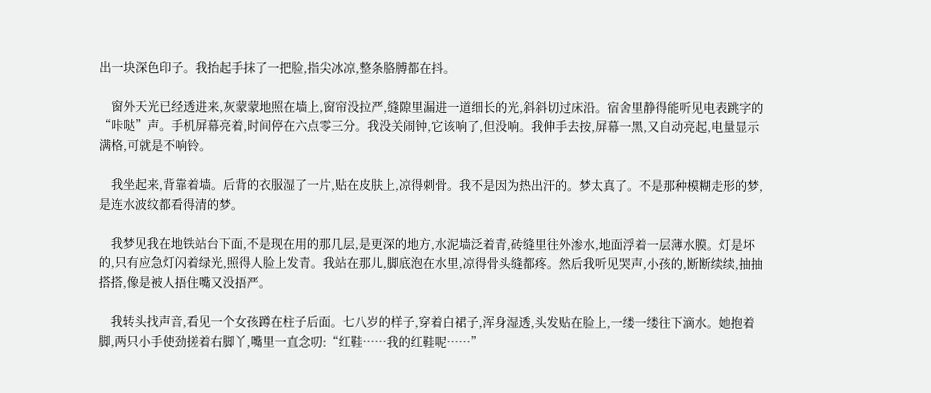出一块深色印子。我抬起手抹了一把脸,指尖冰凉,整条胳膊都在抖。

    窗外天光已经透进来,灰蒙蒙地照在墙上,窗帘没拉严,缝隙里漏进一道细长的光,斜斜切过床沿。宿舍里静得能听见电表跳字的“咔哒”声。手机屏幕亮着,时间停在六点零三分。我没关闹钟,它该响了,但没响。我伸手去按,屏幕一黑,又自动亮起,电量显示满格,可就是不响铃。

    我坐起来,背靠着墙。后背的衣服湿了一片,贴在皮肤上,凉得刺骨。我不是因为热出汗的。梦太真了。不是那种模糊走形的梦,是连水波纹都看得清的梦。

    我梦见我在地铁站台下面,不是现在用的那几层,是更深的地方,水泥墙泛着青,砖缝里往外渗水,地面浮着一层薄水膜。灯是坏的,只有应急灯闪着绿光,照得人脸上发青。我站在那儿,脚底泡在水里,凉得骨头缝都疼。然后我听见哭声,小孩的,断断续续,抽抽搭搭,像是被人捂住嘴又没捂严。

    我转头找声音,看见一个女孩蹲在柱子后面。七八岁的样子,穿着白裙子,浑身湿透,头发贴在脸上,一缕一缕往下滴水。她抱着脚,两只小手使劲搓着右脚丫,嘴里一直念叨:“红鞋……我的红鞋呢……”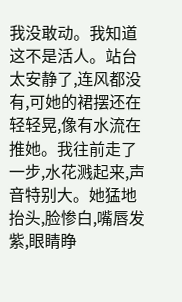我没敢动。我知道这不是活人。站台太安静了,连风都没有,可她的裙摆还在轻轻晃,像有水流在推她。我往前走了一步,水花溅起来,声音特别大。她猛地抬头,脸惨白,嘴唇发紫,眼睛睁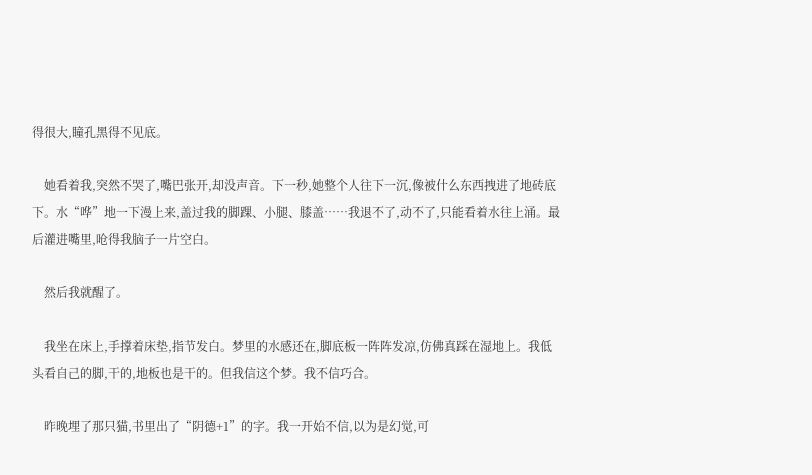得很大,瞳孔黑得不见底。

    她看着我,突然不哭了,嘴巴张开,却没声音。下一秒,她整个人往下一沉,像被什么东西拽进了地砖底下。水“哗”地一下漫上来,盖过我的脚踝、小腿、膝盖……我退不了,动不了,只能看着水往上涌。最后灌进嘴里,呛得我脑子一片空白。

    然后我就醒了。

    我坐在床上,手撑着床垫,指节发白。梦里的水感还在,脚底板一阵阵发凉,仿佛真踩在湿地上。我低头看自己的脚,干的,地板也是干的。但我信这个梦。我不信巧合。

    昨晚埋了那只猫,书里出了“阴德+1”的字。我一开始不信,以为是幻觉,可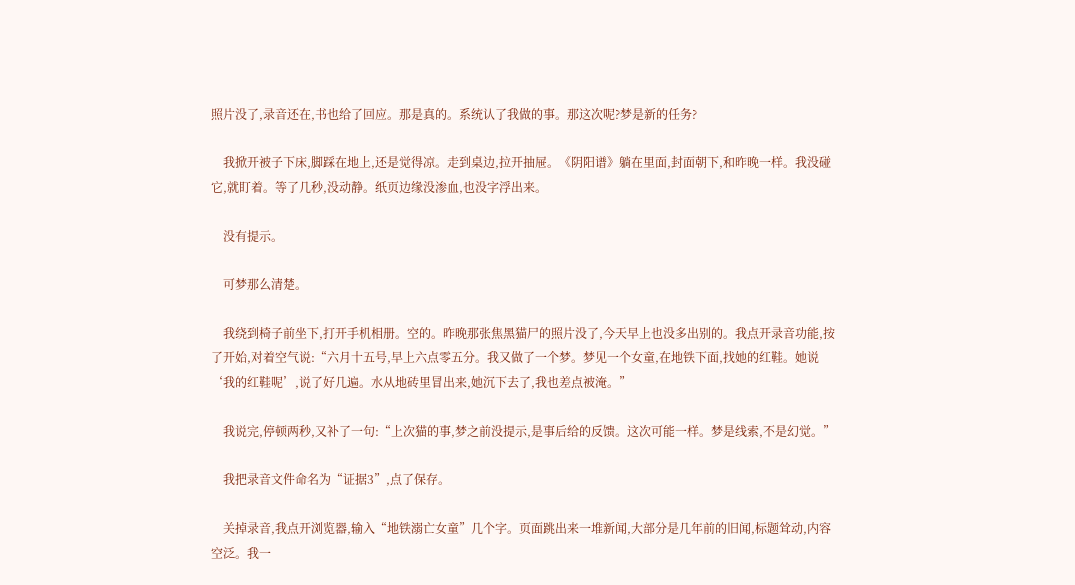照片没了,录音还在,书也给了回应。那是真的。系统认了我做的事。那这次呢?梦是新的任务?

    我掀开被子下床,脚踩在地上,还是觉得凉。走到桌边,拉开抽屉。《阴阳谱》躺在里面,封面朝下,和昨晚一样。我没碰它,就盯着。等了几秒,没动静。纸页边缘没渗血,也没字浮出来。

    没有提示。

    可梦那么清楚。

    我绕到椅子前坐下,打开手机相册。空的。昨晚那张焦黑猫尸的照片没了,今天早上也没多出别的。我点开录音功能,按了开始,对着空气说:“六月十五号,早上六点零五分。我又做了一个梦。梦见一个女童,在地铁下面,找她的红鞋。她说‘我的红鞋呢’,说了好几遍。水从地砖里冒出来,她沉下去了,我也差点被淹。”

    我说完,停顿两秒,又补了一句:“上次猫的事,梦之前没提示,是事后给的反馈。这次可能一样。梦是线索,不是幻觉。”

    我把录音文件命名为“证据3”,点了保存。

    关掉录音,我点开浏览器,输入“地铁溺亡女童”几个字。页面跳出来一堆新闻,大部分是几年前的旧闻,标题耸动,内容空泛。我一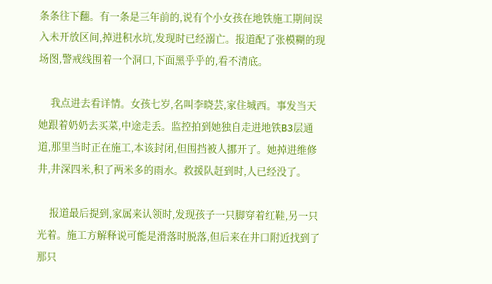条条往下翻。有一条是三年前的,说有个小女孩在地铁施工期间误入未开放区间,掉进积水坑,发现时已经溺亡。报道配了张模糊的现场图,警戒线围着一个洞口,下面黑乎乎的,看不清底。

    我点进去看详情。女孩七岁,名叫李晓芸,家住城西。事发当天她跟着奶奶去买菜,中途走丢。监控拍到她独自走进地铁B3层通道,那里当时正在施工,本该封闭,但围挡被人挪开了。她掉进维修井,井深四米,积了两米多的雨水。救援队赶到时,人已经没了。

    报道最后提到,家属来认领时,发现孩子一只脚穿着红鞋,另一只光着。施工方解释说可能是滑落时脱落,但后来在井口附近找到了那只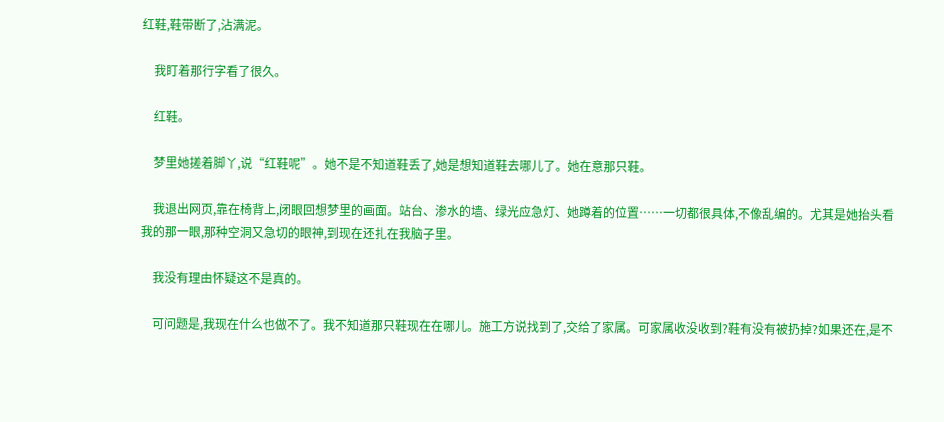红鞋,鞋带断了,沾满泥。

    我盯着那行字看了很久。

    红鞋。

    梦里她搓着脚丫,说“红鞋呢”。她不是不知道鞋丢了,她是想知道鞋去哪儿了。她在意那只鞋。

    我退出网页,靠在椅背上,闭眼回想梦里的画面。站台、渗水的墙、绿光应急灯、她蹲着的位置……一切都很具体,不像乱编的。尤其是她抬头看我的那一眼,那种空洞又急切的眼神,到现在还扎在我脑子里。

    我没有理由怀疑这不是真的。

    可问题是,我现在什么也做不了。我不知道那只鞋现在在哪儿。施工方说找到了,交给了家属。可家属收没收到?鞋有没有被扔掉?如果还在,是不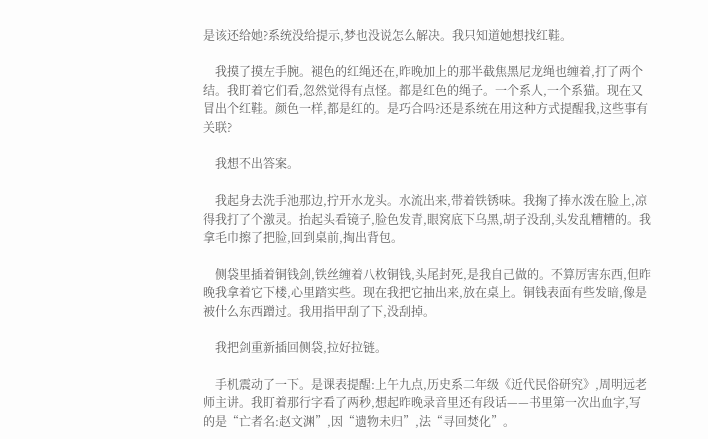是该还给她?系统没给提示,梦也没说怎么解决。我只知道她想找红鞋。

    我摸了摸左手腕。褪色的红绳还在,昨晚加上的那半截焦黑尼龙绳也缠着,打了两个结。我盯着它们看,忽然觉得有点怪。都是红色的绳子。一个系人,一个系猫。现在又冒出个红鞋。颜色一样,都是红的。是巧合吗?还是系统在用这种方式提醒我,这些事有关联?

    我想不出答案。

    我起身去洗手池那边,拧开水龙头。水流出来,带着铁锈味。我掬了捧水泼在脸上,凉得我打了个激灵。抬起头看镜子,脸色发青,眼窝底下乌黑,胡子没刮,头发乱糟糟的。我拿毛巾擦了把脸,回到桌前,掏出背包。

    侧袋里插着铜钱剑,铁丝缠着八枚铜钱,头尾封死,是我自己做的。不算厉害东西,但昨晚我拿着它下楼,心里踏实些。现在我把它抽出来,放在桌上。铜钱表面有些发暗,像是被什么东西蹭过。我用指甲刮了下,没刮掉。

    我把剑重新插回侧袋,拉好拉链。

    手机震动了一下。是课表提醒:上午九点,历史系二年级《近代民俗研究》,周明远老师主讲。我盯着那行字看了两秒,想起昨晚录音里还有段话——书里第一次出血字,写的是“亡者名:赵文渊”,因“遗物未归”,法“寻回焚化”。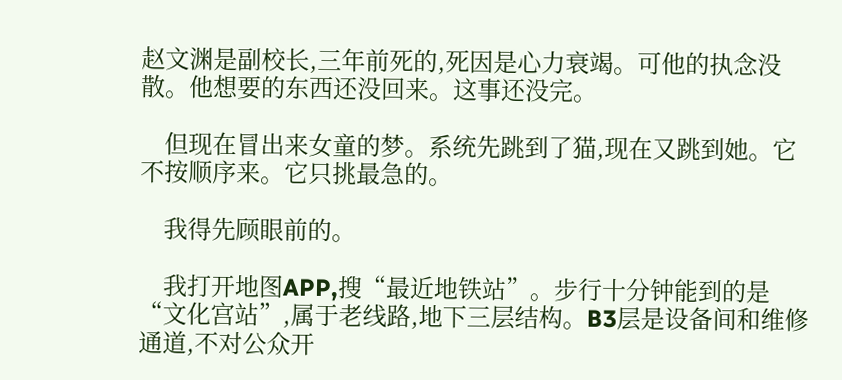赵文渊是副校长,三年前死的,死因是心力衰竭。可他的执念没散。他想要的东西还没回来。这事还没完。

    但现在冒出来女童的梦。系统先跳到了猫,现在又跳到她。它不按顺序来。它只挑最急的。

    我得先顾眼前的。

    我打开地图APP,搜“最近地铁站”。步行十分钟能到的是“文化宫站”,属于老线路,地下三层结构。B3层是设备间和维修通道,不对公众开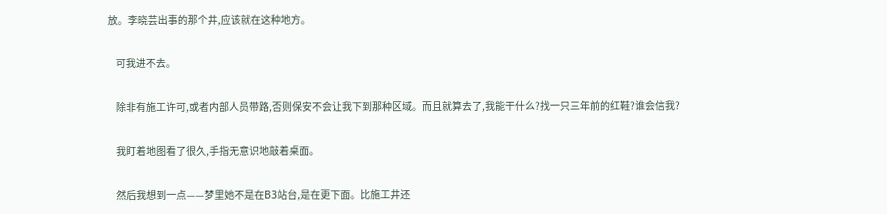放。李晓芸出事的那个井,应该就在这种地方。

    可我进不去。

    除非有施工许可,或者内部人员带路,否则保安不会让我下到那种区域。而且就算去了,我能干什么?找一只三年前的红鞋?谁会信我?

    我盯着地图看了很久,手指无意识地敲着桌面。

    然后我想到一点——梦里她不是在B3站台,是在更下面。比施工井还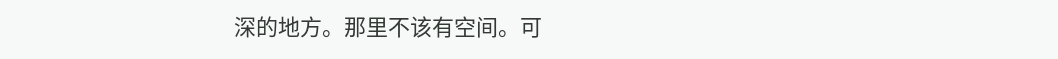深的地方。那里不该有空间。可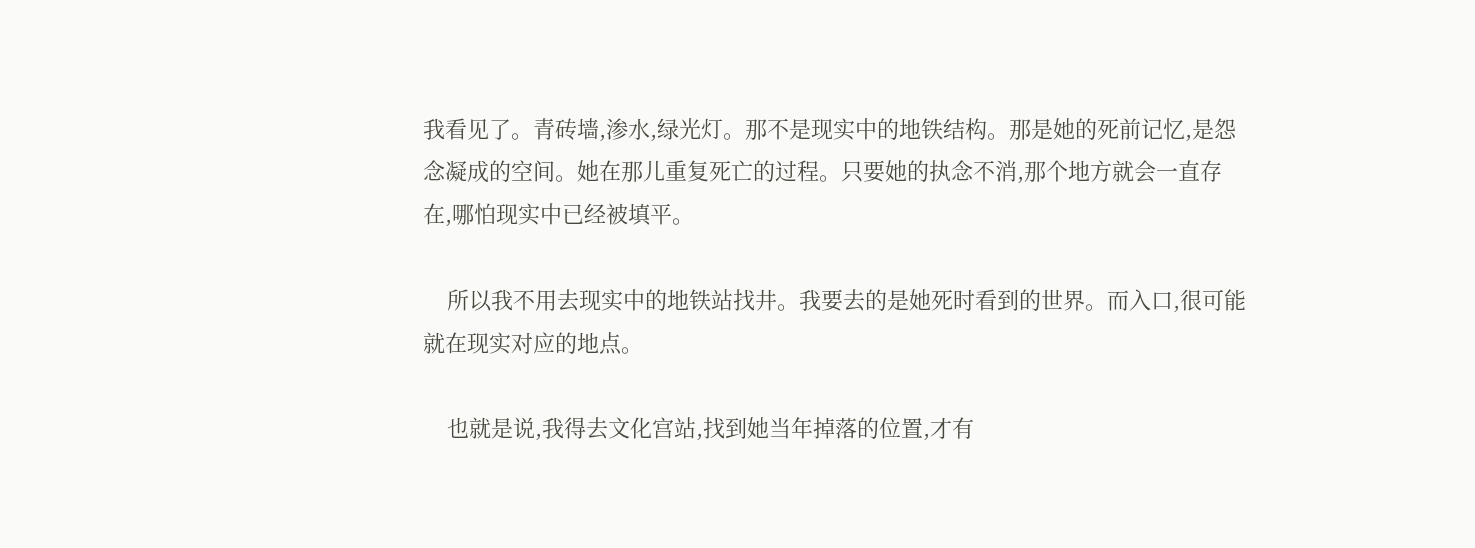我看见了。青砖墙,渗水,绿光灯。那不是现实中的地铁结构。那是她的死前记忆,是怨念凝成的空间。她在那儿重复死亡的过程。只要她的执念不消,那个地方就会一直存在,哪怕现实中已经被填平。

    所以我不用去现实中的地铁站找井。我要去的是她死时看到的世界。而入口,很可能就在现实对应的地点。

    也就是说,我得去文化宫站,找到她当年掉落的位置,才有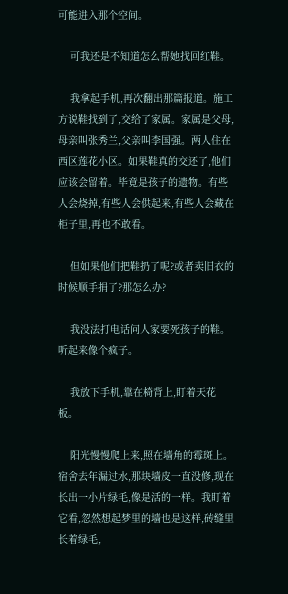可能进入那个空间。

    可我还是不知道怎么帮她找回红鞋。

    我拿起手机,再次翻出那篇报道。施工方说鞋找到了,交给了家属。家属是父母,母亲叫张秀兰,父亲叫李国强。两人住在西区莲花小区。如果鞋真的交还了,他们应该会留着。毕竟是孩子的遗物。有些人会烧掉,有些人会供起来,有些人会藏在柜子里,再也不敢看。

    但如果他们把鞋扔了呢?或者卖旧衣的时候顺手捐了?那怎么办?

    我没法打电话问人家要死孩子的鞋。听起来像个疯子。

    我放下手机,靠在椅背上,盯着天花板。

    阳光慢慢爬上来,照在墙角的霉斑上。宿舍去年漏过水,那块墙皮一直没修,现在长出一小片绿毛,像是活的一样。我盯着它看,忽然想起梦里的墙也是这样,砖缝里长着绿毛,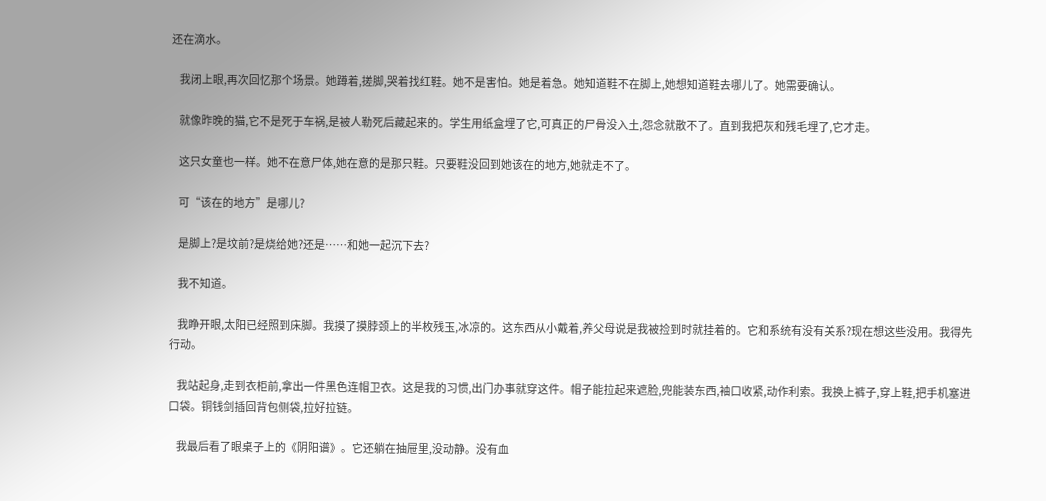还在滴水。

    我闭上眼,再次回忆那个场景。她蹲着,搓脚,哭着找红鞋。她不是害怕。她是着急。她知道鞋不在脚上,她想知道鞋去哪儿了。她需要确认。

    就像昨晚的猫,它不是死于车祸,是被人勒死后藏起来的。学生用纸盒埋了它,可真正的尸骨没入土,怨念就散不了。直到我把灰和残毛埋了,它才走。

    这只女童也一样。她不在意尸体,她在意的是那只鞋。只要鞋没回到她该在的地方,她就走不了。

    可“该在的地方”是哪儿?

    是脚上?是坟前?是烧给她?还是……和她一起沉下去?

    我不知道。

    我睁开眼,太阳已经照到床脚。我摸了摸脖颈上的半枚残玉,冰凉的。这东西从小戴着,养父母说是我被捡到时就挂着的。它和系统有没有关系?现在想这些没用。我得先行动。

    我站起身,走到衣柜前,拿出一件黑色连帽卫衣。这是我的习惯,出门办事就穿这件。帽子能拉起来遮脸,兜能装东西,袖口收紧,动作利索。我换上裤子,穿上鞋,把手机塞进口袋。铜钱剑插回背包侧袋,拉好拉链。

    我最后看了眼桌子上的《阴阳谱》。它还躺在抽屉里,没动静。没有血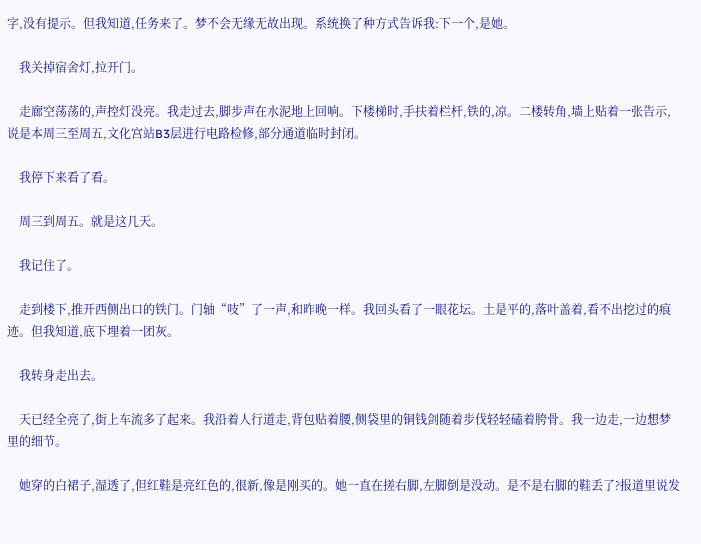字,没有提示。但我知道,任务来了。梦不会无缘无故出现。系统换了种方式告诉我:下一个,是她。

    我关掉宿舍灯,拉开门。

    走廊空荡荡的,声控灯没亮。我走过去,脚步声在水泥地上回响。下楼梯时,手扶着栏杆,铁的,凉。二楼转角,墙上贴着一张告示,说是本周三至周五,文化宫站B3层进行电路检修,部分通道临时封闭。

    我停下来看了看。

    周三到周五。就是这几天。

    我记住了。

    走到楼下,推开西侧出口的铁门。门轴“吱”了一声,和昨晚一样。我回头看了一眼花坛。土是平的,落叶盖着,看不出挖过的痕迹。但我知道,底下埋着一团灰。

    我转身走出去。

    天已经全亮了,街上车流多了起来。我沿着人行道走,背包贴着腰,侧袋里的铜钱剑随着步伐轻轻磕着胯骨。我一边走,一边想梦里的细节。

    她穿的白裙子,湿透了,但红鞋是亮红色的,很新,像是刚买的。她一直在搓右脚,左脚倒是没动。是不是右脚的鞋丢了?报道里说发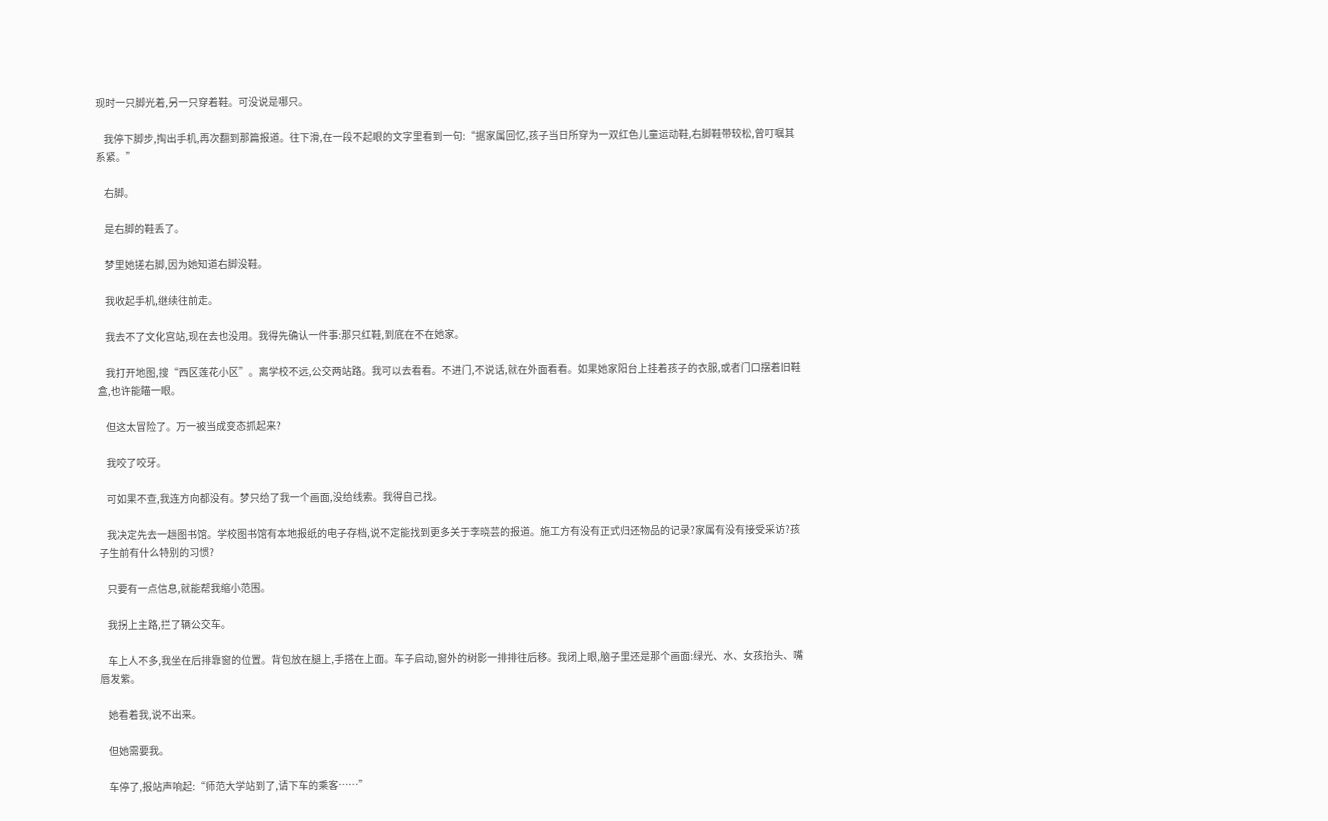现时一只脚光着,另一只穿着鞋。可没说是哪只。

    我停下脚步,掏出手机,再次翻到那篇报道。往下滑,在一段不起眼的文字里看到一句:“据家属回忆,孩子当日所穿为一双红色儿童运动鞋,右脚鞋带较松,曾叮嘱其系紧。”

    右脚。

    是右脚的鞋丢了。

    梦里她搓右脚,因为她知道右脚没鞋。

    我收起手机,继续往前走。

    我去不了文化宫站,现在去也没用。我得先确认一件事:那只红鞋,到底在不在她家。

    我打开地图,搜“西区莲花小区”。离学校不远,公交两站路。我可以去看看。不进门,不说话,就在外面看看。如果她家阳台上挂着孩子的衣服,或者门口摆着旧鞋盒,也许能瞄一眼。

    但这太冒险了。万一被当成变态抓起来?

    我咬了咬牙。

    可如果不查,我连方向都没有。梦只给了我一个画面,没给线索。我得自己找。

    我决定先去一趟图书馆。学校图书馆有本地报纸的电子存档,说不定能找到更多关于李晓芸的报道。施工方有没有正式归还物品的记录?家属有没有接受采访?孩子生前有什么特别的习惯?

    只要有一点信息,就能帮我缩小范围。

    我拐上主路,拦了辆公交车。

    车上人不多,我坐在后排靠窗的位置。背包放在腿上,手搭在上面。车子启动,窗外的树影一排排往后移。我闭上眼,脑子里还是那个画面:绿光、水、女孩抬头、嘴唇发紫。

    她看着我,说不出来。

    但她需要我。

    车停了,报站声响起:“师范大学站到了,请下车的乘客……”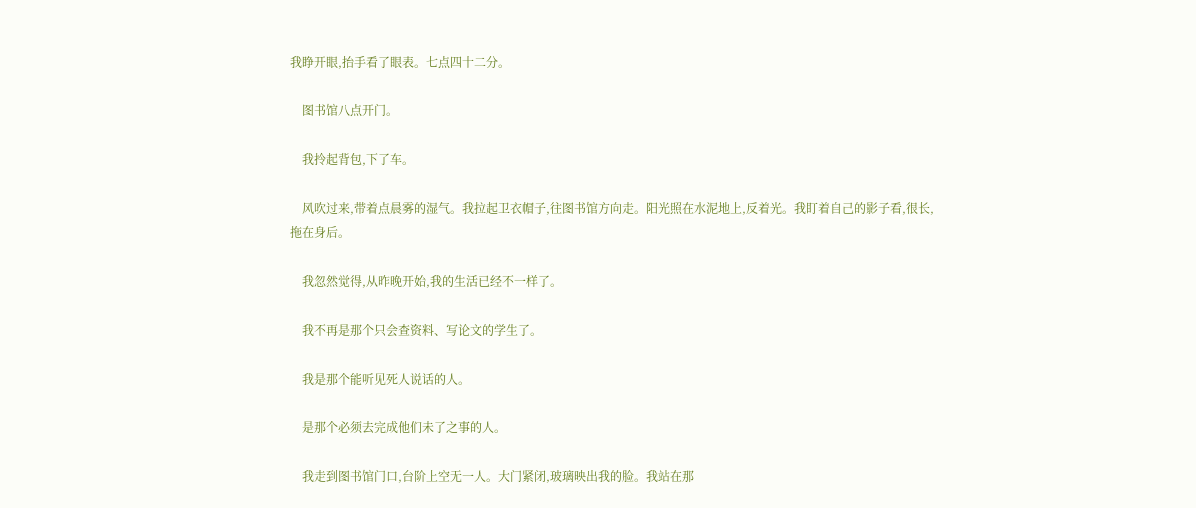我睁开眼,抬手看了眼表。七点四十二分。

    图书馆八点开门。

    我拎起背包,下了车。

    风吹过来,带着点晨雾的湿气。我拉起卫衣帽子,往图书馆方向走。阳光照在水泥地上,反着光。我盯着自己的影子看,很长,拖在身后。

    我忽然觉得,从昨晚开始,我的生活已经不一样了。

    我不再是那个只会查资料、写论文的学生了。

    我是那个能听见死人说话的人。

    是那个必须去完成他们未了之事的人。

    我走到图书馆门口,台阶上空无一人。大门紧闭,玻璃映出我的脸。我站在那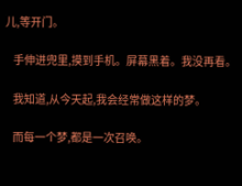儿,等开门。

    手伸进兜里,摸到手机。屏幕黑着。我没再看。

    我知道,从今天起,我会经常做这样的梦。

    而每一个梦,都是一次召唤。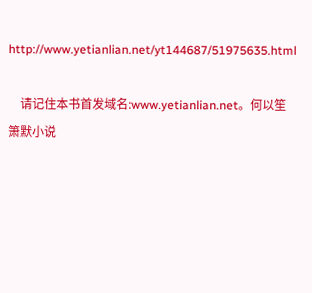http://www.yetianlian.net/yt144687/51975635.html

    请记住本书首发域名:www.yetianlian.net。何以笙箫默小说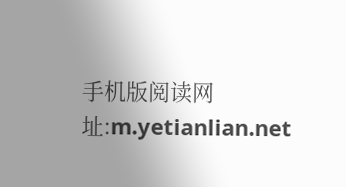手机版阅读网址:m.yetianlian.net